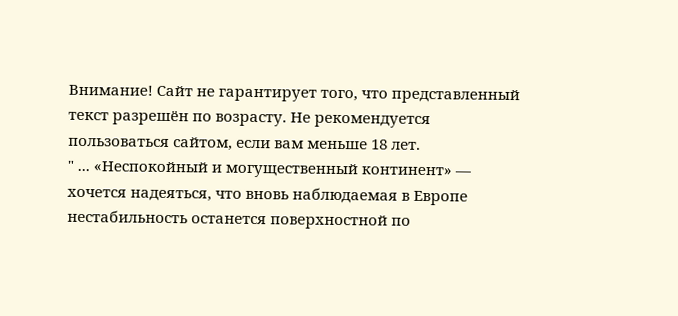Внимание! Сайт не гарантирует того, что представленный текст разрешён по возрасту. Не рекомендуется пользоваться сайтом, если вам меньше 18 лет.
" ... «Неспокойный и могущественный континент» — хочется надеяться, что вновь наблюдаемая в Европе нестабильность останется поверхностной по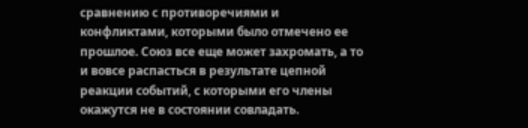сравнению с противоречиями и конфликтами, которыми было отмечено ее прошлое. Союз все еще может захромать, а то и вовсе распасться в результате цепной реакции событий, с которыми его члены окажутся не в состоянии совладать.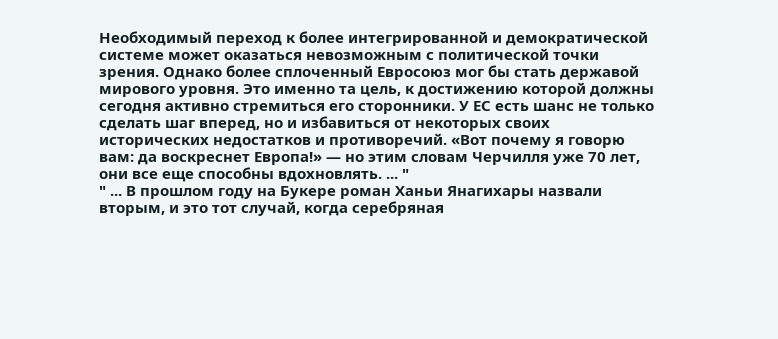Необходимый переход к более интегрированной и демократической системе может оказаться невозможным с политической точки зрения. Однако более сплоченный Евросоюз мог бы стать державой мирового уровня. Это именно та цель, к достижению которой должны сегодня активно стремиться его сторонники. У ЕС есть шанс не только сделать шаг вперед, но и избавиться от некоторых своих исторических недостатков и противоречий. «Вот почему я говорю вам: да воскреснет Европа!» — но этим словам Черчилля уже 70 лет, они все еще способны вдохновлять. ... "
" ... В прошлом году на Букере роман Ханьи Янагихары назвали вторым, и это тот случай, когда серебряная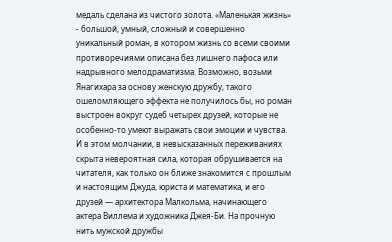медаль сделана из чистого золота. «Маленькая жизнь» - большой, умный, сложный и совершенно уникальный роман, в котором жизнь со всеми своими противоречиями описана без лишнего пафоса или надрывного мелодраматизма. Возможно, возьми Янагихара за основу женскую дружбу, такого ошеломляющего эффекта не получилось бы, но роман выстроен вокруг судеб четырех друзей, которые не особенно-то умеют выражать свои эмоции и чувства. И в этом молчании, в невысказанных переживаниях скрыта невероятная сила, которая обрушивается на читателя, как только он ближе знакомится с прошлым и настоящим Джуда, юриста и математика, и его друзей — архитектора Малкольма, начинающего актера Виллема и художника Джея-Би. На прочную нить мужской дружбы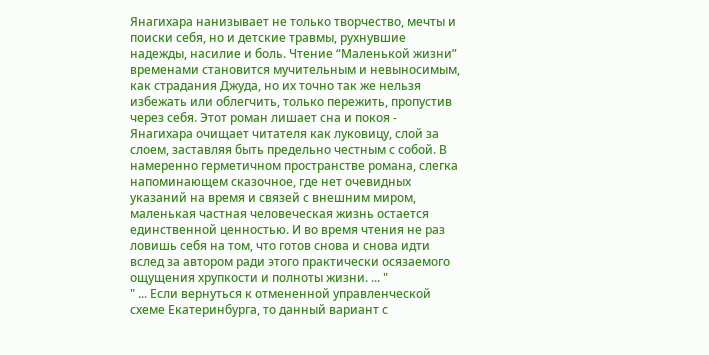Янагихара нанизывает не только творчество, мечты и поиски себя, но и детские травмы, рухнувшие надежды, насилие и боль. Чтение “Маленькой жизни” временами становится мучительным и невыносимым, как страдания Джуда, но их точно так же нельзя избежать или облегчить, только пережить, пропустив через себя. Этот роман лишает сна и покоя - Янагихара очищает читателя как луковицу, слой за слоем, заставляя быть предельно честным с собой. В намеренно герметичном пространстве романа, слегка напоминающем сказочное, где нет очевидных указаний на время и связей с внешним миром, маленькая частная человеческая жизнь остается единственной ценностью. И во время чтения не раз ловишь себя на том, что готов снова и снова идти вслед за автором ради этого практически осязаемого ощущения хрупкости и полноты жизни. ... "
" ... Если вернуться к отмененной управленческой схеме Екатеринбурга, то данный вариант с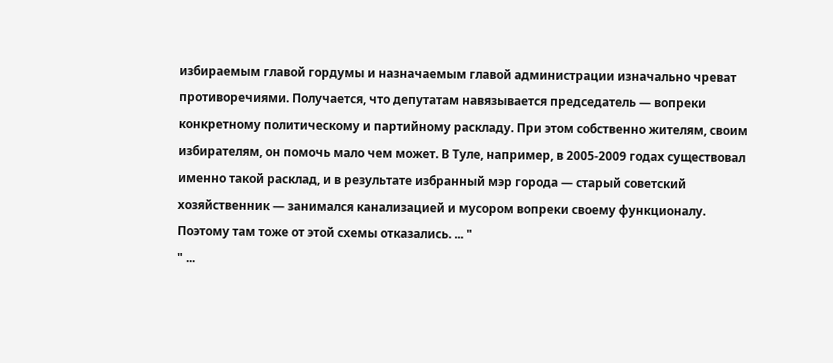избираемым главой гордумы и назначаемым главой администрации изначально чреват противоречиями. Получается, что депутатам навязывается председатель — вопреки конкретному политическому и партийному раскладу. При этом собственно жителям, своим избирателям, он помочь мало чем может. В Туле, например, в 2005-2009 годах существовал именно такой расклад, и в результате избранный мэр города — старый советский хозяйственник — занимался канализацией и мусором вопреки своему функционалу. Поэтому там тоже от этой схемы отказались. ... "
" ...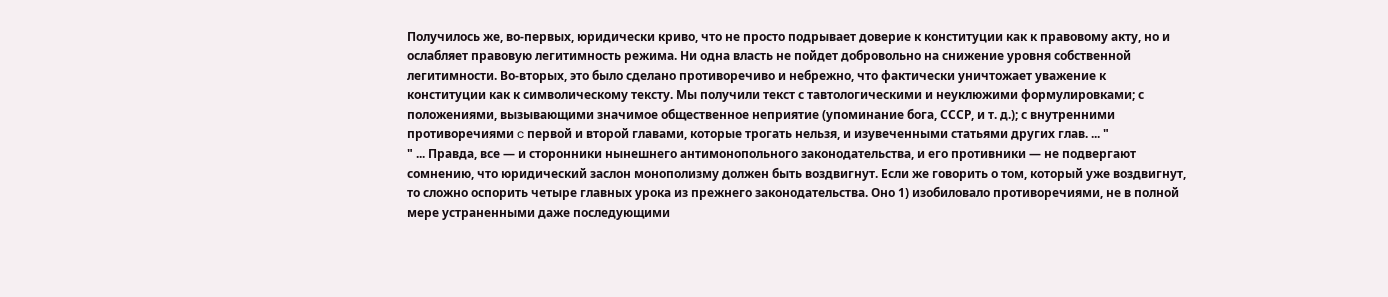Получилось же, во-первых, юридически криво, что не просто подрывает доверие к конституции как к правовому акту, но и ослабляет правовую легитимность режима. Ни одна власть не пойдет добровольно на снижение уровня собственной легитимности. Во-вторых, это было сделано противоречиво и небрежно, что фактически уничтожает уважение к конституции как к символическому тексту. Мы получили текст с тавтологическими и неуклюжими формулировками; с положениями, вызывающими значимое общественное неприятие (упоминание бога, СССР, и т. д.); с внутренними противоречиями c первой и второй главами, которые трогать нельзя, и изувеченными статьями других глав. ... "
" ... Правда, все — и сторонники нынешнего антимонопольного законодательства, и его противники — не подвергают сомнению, что юридический заслон монополизму должен быть воздвигнут. Если же говорить о том, который уже воздвигнут, то сложно оспорить четыре главных урока из прежнего законодательства. Оно 1) изобиловало противоречиями, не в полной мере устраненными даже последующими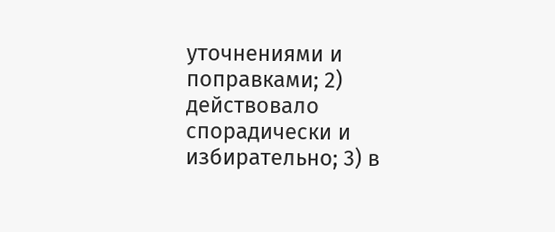уточнениями и поправками; 2) действовало спорадически и избирательно; 3) в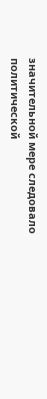значительной мере следовало политической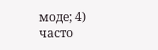моде; 4) часто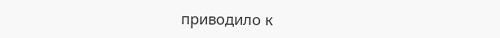приводило к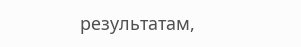результатам,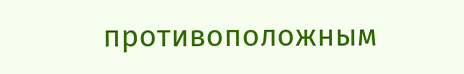противоположным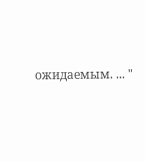ожидаемым. ... "